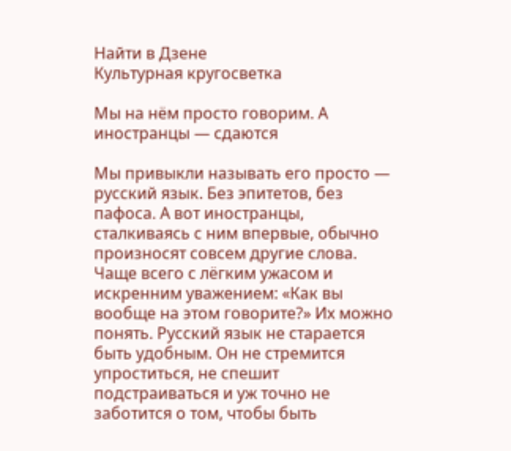Найти в Дзене
Культурная кругосветка

Мы на нём просто говорим. А иностранцы — сдаются

Мы привыкли называть его просто — русский язык. Без эпитетов, без пафоса. А вот иностранцы, сталкиваясь с ним впервые, обычно произносят совсем другие слова. Чаще всего с лёгким ужасом и искренним уважением: «Как вы вообще на этом говорите?» Их можно понять. Русский язык не старается быть удобным. Он не стремится упроститься, не спешит подстраиваться и уж точно не заботится о том, чтобы быть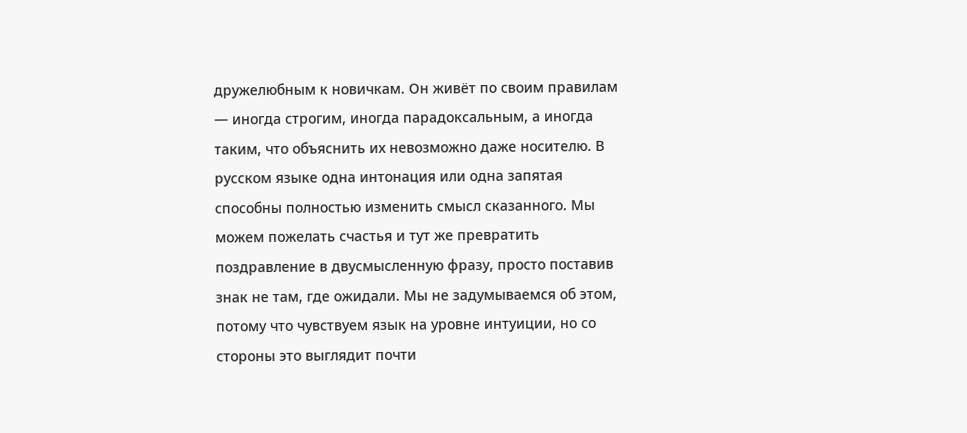дружелюбным к новичкам. Он живёт по своим правилам — иногда строгим, иногда парадоксальным, а иногда таким, что объяснить их невозможно даже носителю. В русском языке одна интонация или одна запятая способны полностью изменить смысл сказанного. Мы можем пожелать счастья и тут же превратить поздравление в двусмысленную фразу, просто поставив знак не там, где ожидали. Мы не задумываемся об этом, потому что чувствуем язык на уровне интуиции, но со стороны это выглядит почти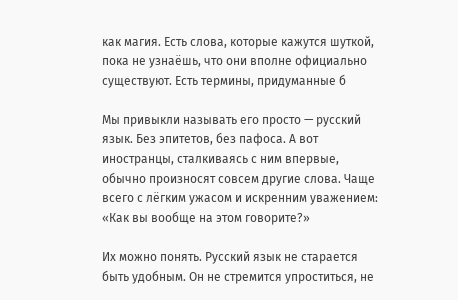как магия. Есть слова, которые кажутся шуткой, пока не узнаёшь, что они вполне официально существуют. Есть термины, придуманные б

Мы привыкли называть его просто — русский язык. Без эпитетов, без пафоса. А вот иностранцы, сталкиваясь с ним впервые, обычно произносят совсем другие слова. Чаще всего с лёгким ужасом и искренним уважением: «Как вы вообще на этом говорите?»

Их можно понять. Русский язык не старается быть удобным. Он не стремится упроститься, не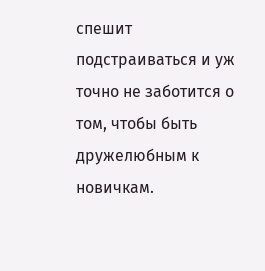спешит подстраиваться и уж точно не заботится о том, чтобы быть дружелюбным к новичкам.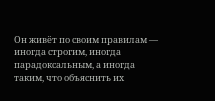Он живёт по своим правилам — иногда строгим, иногда парадоксальным, а иногда таким, что объяснить их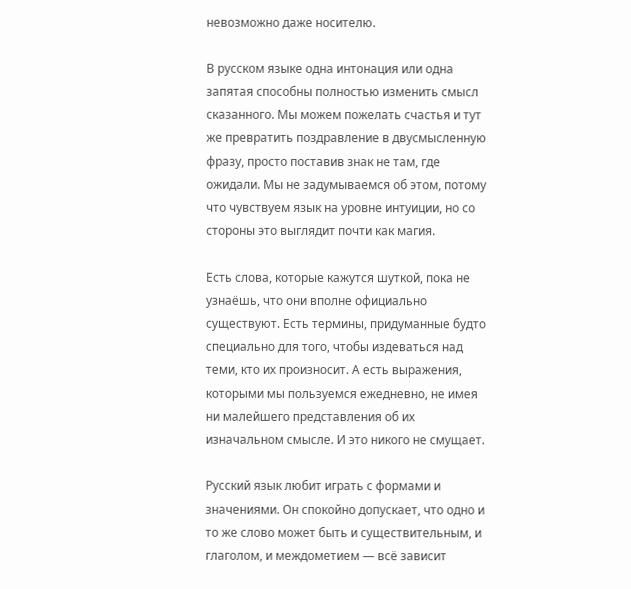невозможно даже носителю.

В русском языке одна интонация или одна запятая способны полностью изменить смысл сказанного. Мы можем пожелать счастья и тут же превратить поздравление в двусмысленную фразу, просто поставив знак не там, где ожидали. Мы не задумываемся об этом, потому что чувствуем язык на уровне интуиции, но со стороны это выглядит почти как магия.

Есть слова, которые кажутся шуткой, пока не узнаёшь, что они вполне официально существуют. Есть термины, придуманные будто специально для того, чтобы издеваться над теми, кто их произносит. А есть выражения, которыми мы пользуемся ежедневно, не имея ни малейшего представления об их изначальном смысле. И это никого не смущает.

Русский язык любит играть с формами и значениями. Он спокойно допускает, что одно и то же слово может быть и существительным, и глаголом, и междометием — всё зависит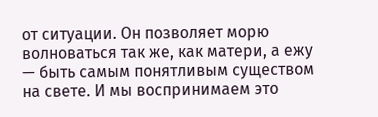от ситуации. Он позволяет морю волноваться так же, как матери, а ежу — быть самым понятливым существом на свете. И мы воспринимаем это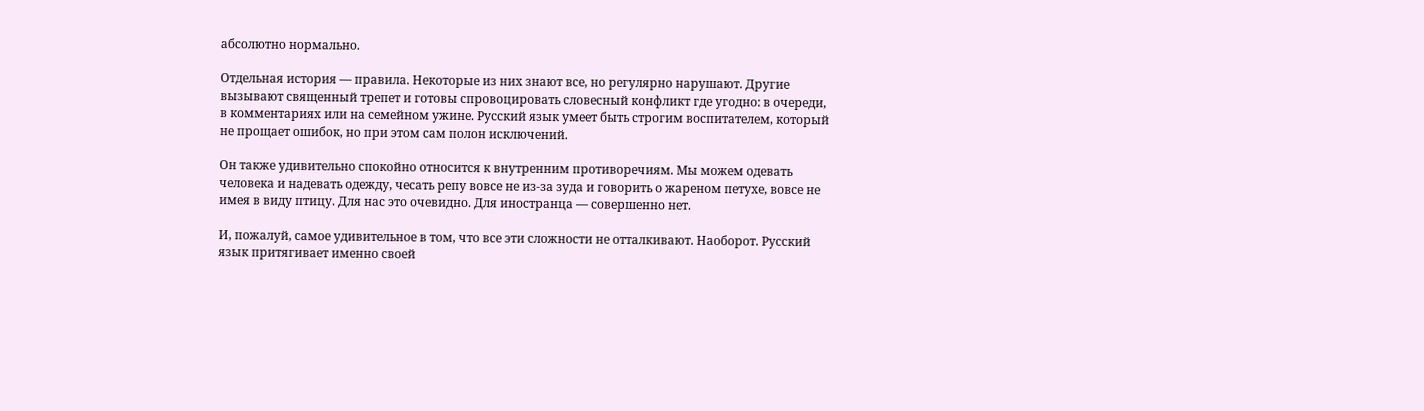абсолютно нормально.

Отдельная история — правила. Некоторые из них знают все, но регулярно нарушают. Другие вызывают священный трепет и готовы спровоцировать словесный конфликт где угодно: в очереди, в комментариях или на семейном ужине. Русский язык умеет быть строгим воспитателем, который не прощает ошибок, но при этом сам полон исключений.

Он также удивительно спокойно относится к внутренним противоречиям. Мы можем одевать человека и надевать одежду, чесать репу вовсе не из-за зуда и говорить о жареном петухе, вовсе не имея в виду птицу. Для нас это очевидно. Для иностранца — совершенно нет.

И, пожалуй, самое удивительное в том, что все эти сложности не отталкивают. Наоборот. Русский язык притягивает именно своей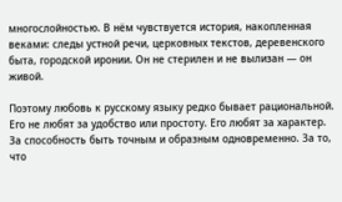многослойностью. В нём чувствуется история, накопленная веками: следы устной речи, церковных текстов, деревенского быта, городской иронии. Он не стерилен и не вылизан — он живой.

Поэтому любовь к русскому языку редко бывает рациональной. Его не любят за удобство или простоту. Его любят за характер. За способность быть точным и образным одновременно. За то, что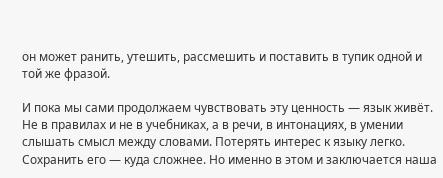он может ранить, утешить, рассмешить и поставить в тупик одной и той же фразой.

И пока мы сами продолжаем чувствовать эту ценность — язык живёт. Не в правилах и не в учебниках, а в речи, в интонациях, в умении слышать смысл между словами. Потерять интерес к языку легко. Сохранить его — куда сложнее. Но именно в этом и заключается наша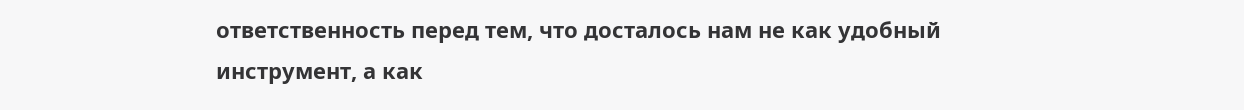ответственность перед тем, что досталось нам не как удобный инструмент, а как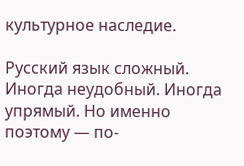культурное наследие.

Русский язык сложный. Иногда неудобный. Иногда упрямый. Но именно поэтому — по-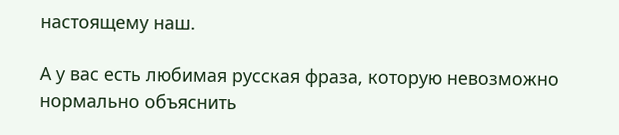настоящему наш.

А у вас есть любимая русская фраза, которую невозможно нормально объяснить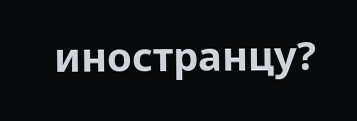иностранцу?